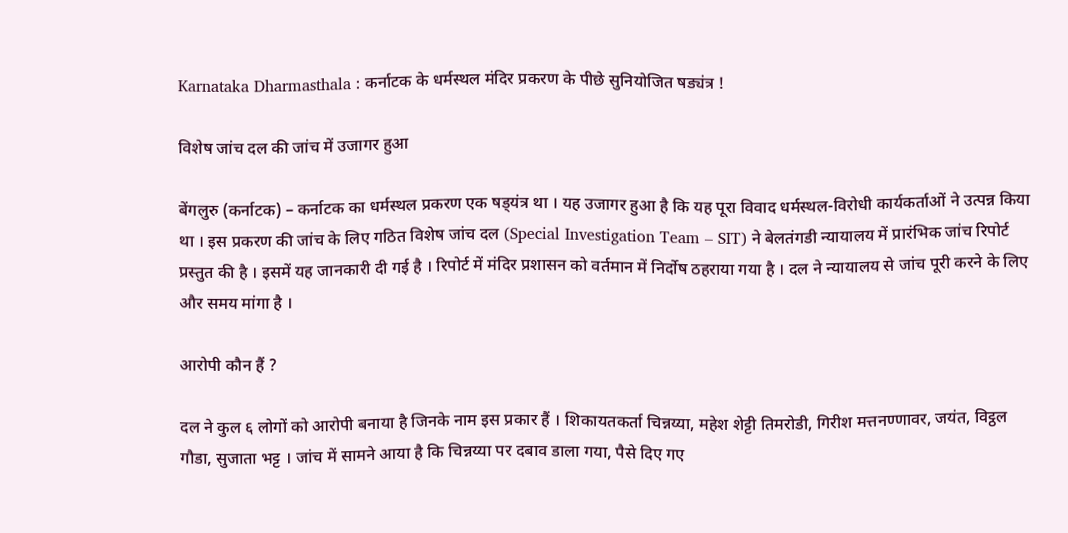Karnataka Dharmasthala : कर्नाटक के धर्मस्थल मंदिर प्रकरण के पीछे सुनियोजित षड्यंत्र !

विशेष जांच दल की जांच में उजागर हुआ

बेंगलुरु (कर्नाटक) – कर्नाटक का धर्मस्थल प्रकरण एक षड्‌यंत्र था । यह उजागर हुआ है कि यह पूरा विवाद धर्मस्थल-विरोधी कार्यकर्ताओं ने उत्पन्न किया था । इस प्रकरण की जांच के लिए गठित विशेष जांच दल (Special Investigation Team – SIT) ने बेलतंगडी न्यायालय में प्रारंभिक जांच रिपोर्ट प्रस्तुत की है । इसमें यह जानकारी दी गई है । रिपोर्ट में मंदिर प्रशासन को वर्तमान में निर्दोष ठहराया गया है । दल ने न्यायालय से जांच पूरी करने के लिए और समय मांगा है ।

आरोपी कौन हैं ?

दल ने कुल ६ लोगों को आरोपी बनाया है जिनके नाम इस प्रकार हैं । शिकायतकर्ता चिन्नय्या, महेश शेट्टी तिमरोडी, गिरीश मत्तनण्णावर, जयंत, विट्ठल गौडा, सुजाता भट्ट । जांच में सामने आया है कि चिन्नय्या पर दबाव डाला गया, पैसे दिए गए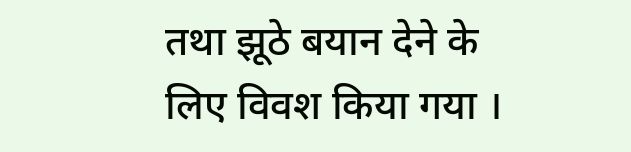तथा झूठे बयान देने के लिए विवश किया गया ।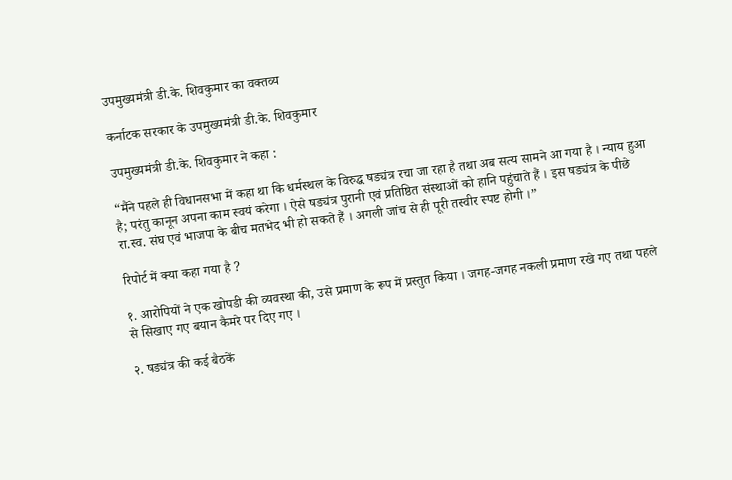उपमुख्यमंत्री डी.के. शिवकुमार का वक्तव्य

कर्नाटक सरकार के उपमुख्यमंत्री डी.के. शिवकुमार

उपमुख्यमंत्री डी.के. शिवकुमार ने कहा :

“मैंने पहले ही विधानसभा में कहा था कि धर्मस्थल के विरुद्ध षड्यंत्र रचा जा रहा है तथा अब सत्य सामने आ गया है । न्याय हुआ है; परंतु कानून अपना काम स्वयं करेगा । ऐसे षड्यंत्र पुरानी एवं प्रतिष्ठित संस्थाओं को हानि पहुंचाते हैं । इस षड्यंत्र के पीछे रा.स्व. संघ एवं भाजपा के बीच मतभेद भी हो सकते हैं । अगली जांच से ही पूरी तस्वीर स्पष्ट होगी ।”

रिपोर्ट में क्या कहा गया है ?

१. आरोपियों ने एक खोपडी की व्यवस्था की, उसे प्रमाण के रूप में प्रस्तुत किया । जगह-जगह नकली प्रमाण रखे गए तथा पहले से सिखाए गए बयान कैमरे पर दिए गए ।

२. षड्यंत्र की कई बैठकें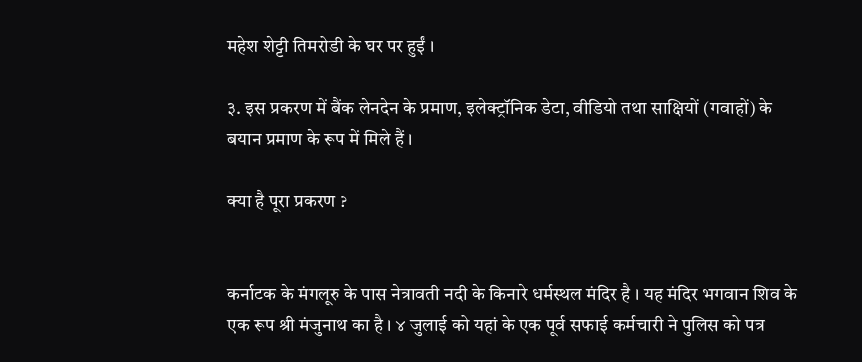महेश शेट्टी तिमरोडी के घर पर हुईं ।

३. इस प्रकरण में बैंक लेनदेन के प्रमाण, इलेक्ट्रॉनिक डेटा, वीडियो तथा साक्षियों (गवाहों) के बयान प्रमाण के रूप में मिले हैं ।

क्या है पूरा प्रकरण ?


कर्नाटक के मंगलूरु के पास नेत्रावती नदी के किनारे धर्मस्थल मंदिर है । यह मंदिर भगवान शिव के एक रूप श्री मंजुनाथ का है । ४ जुलाई को यहां के एक पूर्व सफाई कर्मचारी ने पुलिस को पत्र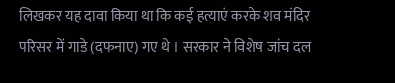लिखकर यह दावा किया था कि कई हत्याएं करके शव मंदिर परिसर में गाडे (दफनाए) गए थे । सरकार ने विशेष जांच दल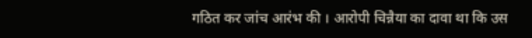गठित कर जांच आरंभ की । आरोपी चिन्नैया का दावा था कि उस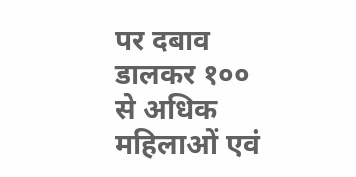पर दबाव डालकर १०० से अधिक महिलाओं एवं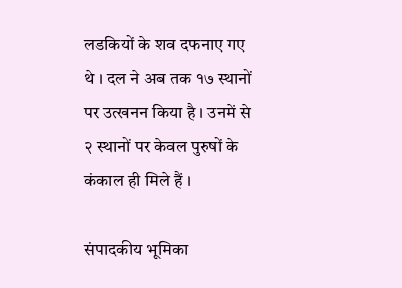लडकियों के शव दफनाए गए थे । दल ने अब तक १७ स्थानों पर उत्खनन किया है । उनमें से २ स्थानों पर केवल पुरुषों के कंकाल ही मिले हैं ।

संपादकीय भूमिका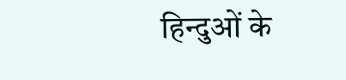हिन्दुओं के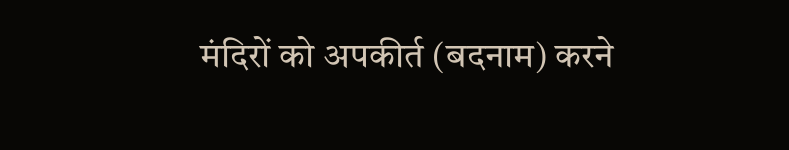मंदिरों को अपकीर्त (बदनाम) करने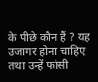के पीछे कौन हैं ? यह उजागर होना चाहिए तथा उन्हें फांसी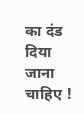का दंड दिया जाना चाहिए !